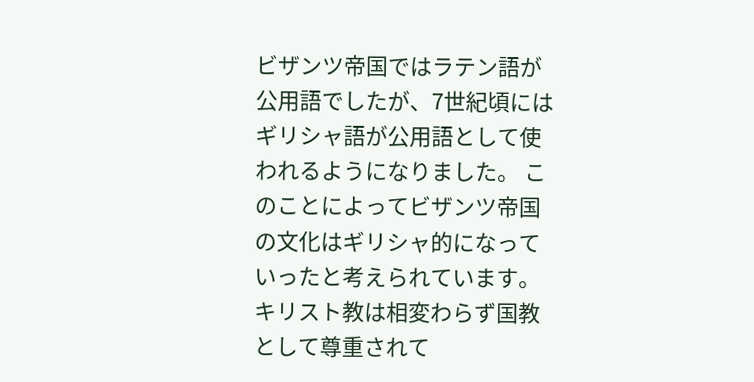ビザンツ帝国ではラテン語が公用語でしたが、7世紀頃にはギリシャ語が公用語として使われるようになりました。 このことによってビザンツ帝国の文化はギリシャ的になっていったと考えられています。 キリスト教は相変わらず国教として尊重されて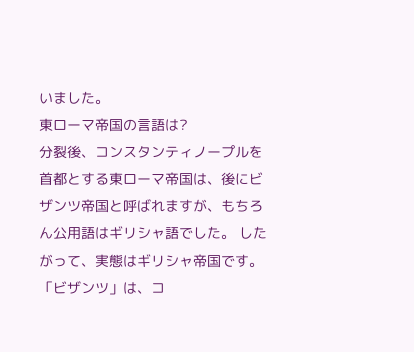いました。
東ローマ帝国の言語は?
分裂後、コンスタンティノープルを首都とする東ローマ帝国は、後にビザンツ帝国と呼ばれますが、もちろん公用語はギリシャ語でした。 したがって、実態はギリシャ帝国です。 「ビザンツ」は、コ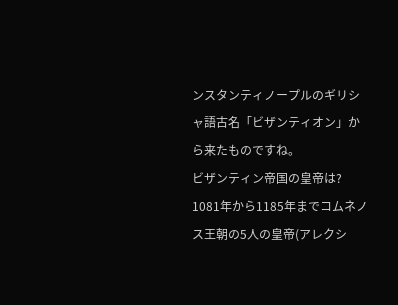ンスタンティノープルのギリシャ語古名「ビザンティオン」から来たものですね。
ビザンティン帝国の皇帝は?
1081年から1185年までコムネノス王朝の5人の皇帝(アレクシ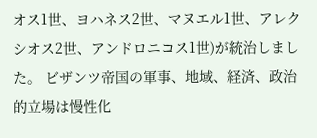オス1世、ヨハネス2世、マヌエル1世、アレクシオス2世、アンドロニコス1世)が統治しました。 ビザンツ帝国の軍事、地域、経済、政治的立場は慢性化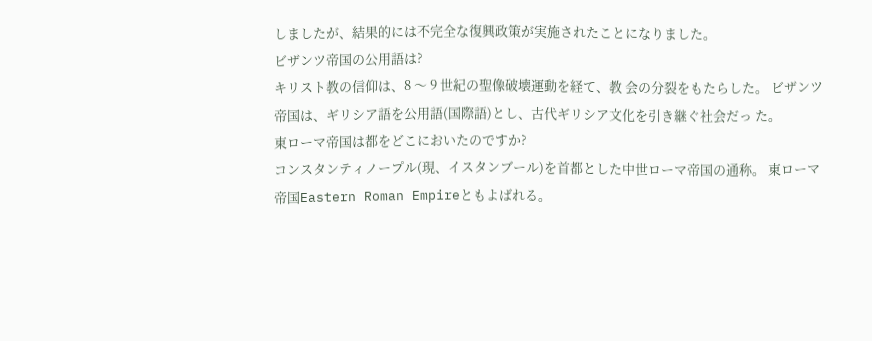しましたが、結果的には不完全な復興政策が実施されたことになりました。
ビザンツ帝国の公用語は?
キリスト教の信仰は、8 〜 9 世紀の聖像破壊運動を経て、教 会の分裂をもたらした。 ビザンツ帝国は、ギリシア語を公用語(国際語)とし、古代ギリシア文化を引き継ぐ社会だっ た。
東ローマ帝国は都をどこにおいたのですか?
コンスタンティノープル(現、イスタンブール)を首都とした中世ローマ帝国の通称。 東ローマ帝国Eastern Roman Empireともよばれる。